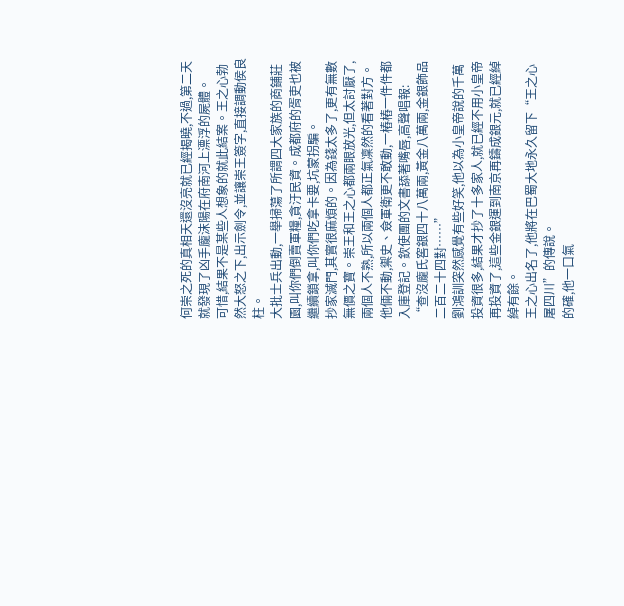何崇之死的真相天還沒亮就已經揭曉,不過,第二天就發現了凶手龐沫陽在府南河上漂浮的屍體。
可惜,結果不是某些人想象的就此結案。王之心勃然大怒之下,出示劍令,並讓崇王簽字,直接調動侯良柱。
大批士兵出動,一舉掃蕩了所謂四大家族的商鋪莊園,叫你們倒賣軍糧,貪汙民資。成都府的胥吏也被繼續鎖拿,叫你們吃拿卡要,坑蒙拐騙。
抄家滅門,其實很麻煩的。因為錢太多了,更有無數無價之寶。崇王和王之心都兩眼放光,但太討厭了,兩個人不熟,所以兩個人都正氣凜然的看著對方。
他倆不動,禦史、僉軍衛更不敢動,一樁樁一件件都入庫登記。欽使團的文書舔著嘴唇,高聲唱報:
“查沒龐氏窖銀四十八萬兩,黃金八萬兩,金銀飾品二百二十四對……”
劉鴻訓突然感覺有些好笑,他以為小皇帝說的千萬投資很多,結果才抄了十多家人,就已經不用小皇帝再投資了,這些金銀運到南京再鑄成銀元,就已經綽綽有餘。
王之心出名了,他將在巴蜀大地永久留下“王之心屠四川”的傳說。
的確,他一口氣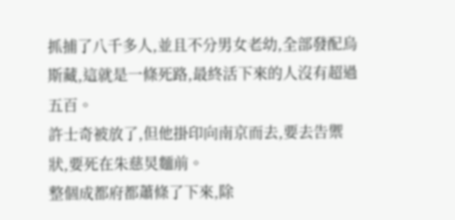抓捕了八千多人,並且不分男女老幼,全部發配烏斯藏,這就是一條死路,最終活下來的人沒有超過五百。
許士奇被放了,但他掛印向南京而去,要去告禦狀,要死在朱慈炅麵前。
整個成都府都蕭條了下來,除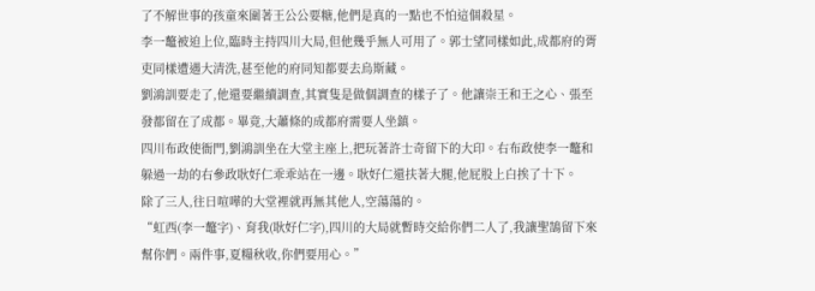了不解世事的孩童來圍著王公公要糖,他們是真的一點也不怕這個殺星。
李一鼇被迫上位,臨時主持四川大局,但他幾乎無人可用了。郭士望同樣如此,成都府的胥吏同樣遭遇大清洗,甚至他的府同知都要去烏斯藏。
劉鴻訓要走了,他還要繼續調查,其實隻是做個調查的樣子了。他讓崇王和王之心、張至發都留在了成都。畢竟,大蕭條的成都府需要人坐鎮。
四川布政使衙門,劉鴻訓坐在大堂主座上,把玩著許士奇留下的大印。右布政使李一鼇和躲過一劫的右參政耿好仁乖乖站在一邊。耿好仁還扶著大腿,他屁股上白挨了十下。
除了三人,往日喧嘩的大堂裡就再無其他人,空蕩蕩的。
“虹西(李一鼇字)、育我(耿好仁字),四川的大局就暫時交給你們二人了,我讓聖鵠留下來幫你們。兩件事,夏糧秋收,你們要用心。”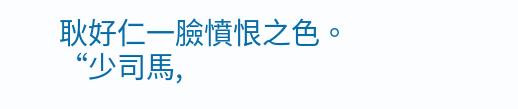耿好仁一臉憤恨之色。
“少司馬,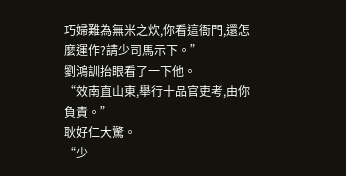巧婦難為無米之炊,你看這衙門,還怎麼運作?請少司馬示下。”
劉鴻訓抬眼看了一下他。
“效南直山東,舉行十品官吏考,由你負責。”
耿好仁大驚。
“少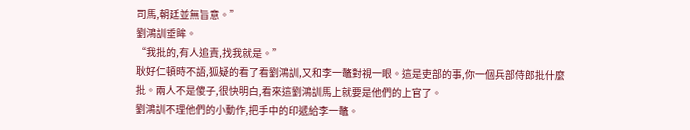司馬,朝廷並無旨意。”
劉鴻訓垂眸。
“我批的,有人追責,找我就是。”
耿好仁頓時不語,狐疑的看了看劉鴻訓,又和李一鼇對視一眼。這是吏部的事,你一個兵部侍郎批什麼批。兩人不是傻子,很快明白,看來這劉鴻訓馬上就要是他們的上官了。
劉鴻訓不理他們的小動作,把手中的印遞給李一鼇。